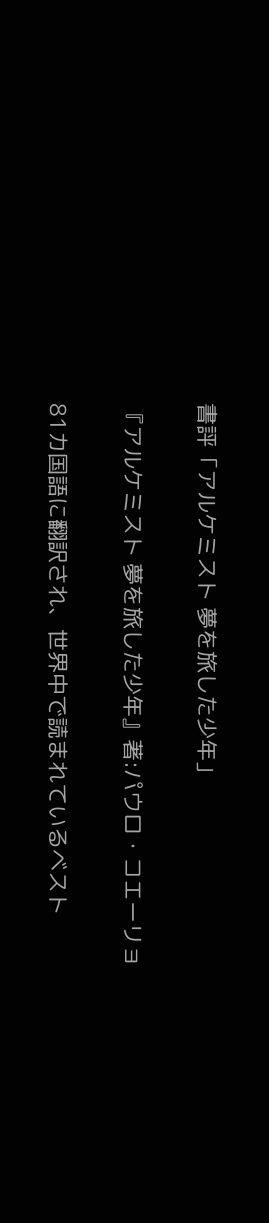書評「アルケミスト 夢を旅した少年」

『アルケミスト 夢を旅した少年』著:パウロ・コエーリョ

81カ国語に翻訳され、世界中で読まれているベスト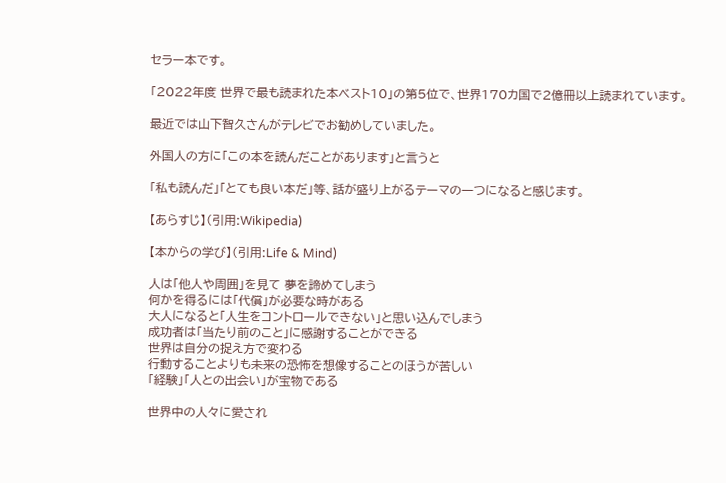セラー本です。

「2022年度 世界で最も読まれた本ベスト10」の第5位で、世界170カ国で2億冊以上読まれています。

最近では山下智久さんがテレビでお勧めしていました。

外国人の方に「この本を読んだことがあります」と言うと

「私も読んだ」「とても良い本だ」等、話が盛り上がるテーマの一つになると感じます。

【あらすじ】(引用:Wikipedia)

【本からの学び】(引用:Life & Mind)

人は「他人や周囲」を見て 夢を諦めてしまう
何かを得るには「代償」が必要な時がある
大人になると「人生をコントロールできない」と思い込んでしまう
成功者は「当たり前のこと」に感謝することができる
世界は自分の捉え方で変わる
行動することよりも未来の恐怖を想像することのほうが苦しい
「経験」「人との出会い」が宝物である

世界中の人々に愛され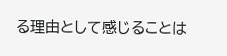る理由として感じることは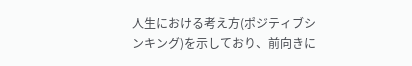人生における考え方(ポジティブシンキング)を示しており、前向きに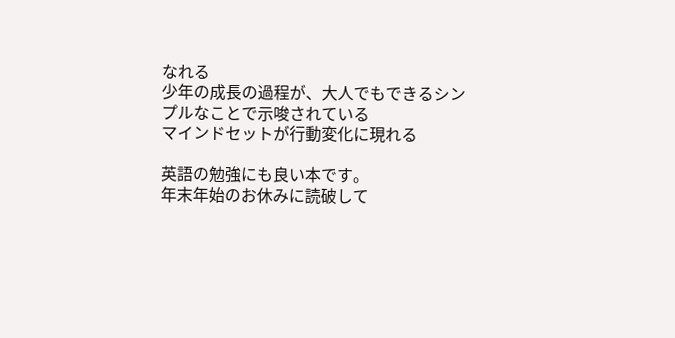なれる
少年の成長の過程が、大人でもできるシンプルなことで示唆されている
マインドセットが行動変化に現れる

英語の勉強にも良い本です。
年末年始のお休みに読破して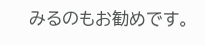みるのもお勧めです。